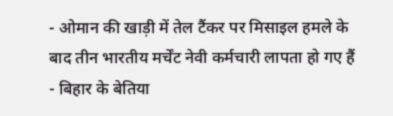- ओमान की खाड़ी में तेल टैंकर पर मिसाइल हमले के बाद तीन भारतीय मर्चेंट नेवी कर्मचारी लापता हो गए हैं
- बिहार के बेतिया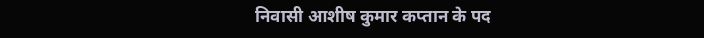निवासी आशीष कुमार कप्तान के पद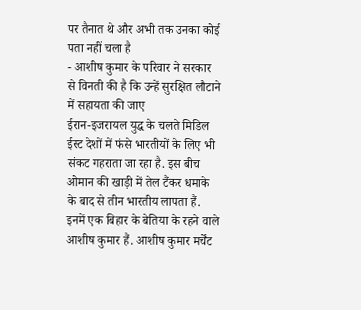पर तैनात थे और अभी तक उनका कोई पता नहीं चला है
- आशीष कुमार के परिवार ने सरकार से विनती की है कि उन्हें सुरक्षित लौटाने में सहायता की जाए
ईरान-इजरायल युद्ध के चलते मिडिल ईस्ट देशों में फंसे भारतीयों के लिए भी संकट गहराता जा रहा है. इस बीच ओमान की खाड़ी में तेल टैंकर धमाके के बाद से तीन भारतीय लापता हैं. इनमें एक बिहार के बेतिया के रहने वाले आशीष कुमार हैं. आशीष कुमार मर्चेंट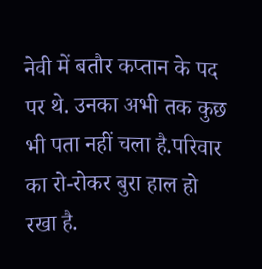नेवी में बतौर कप्तान के पद पर थे. उनका अभी तक कुछ भी पता नहीं चला है.परिवार का रो-रोकर बुरा हाल हो रखा है.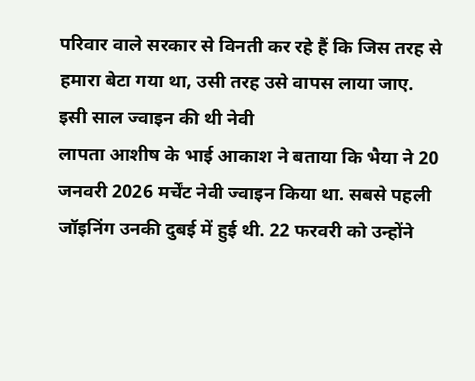परिवार वाले सरकार से विनती कर रहे हैं कि जिस तरह से हमारा बेटा गया था, उसी तरह उसे वापस लाया जाए.
इसी साल ज्वाइन की थी नेवी
लापता आशीष के भाई आकाश ने बताया कि भैया ने 20 जनवरी 2026 मर्चेंट नेवी ज्वाइन किया था. सबसे पहली जॉइनिंग उनकी दुबई में हुई थी. 22 फरवरी को उन्होंने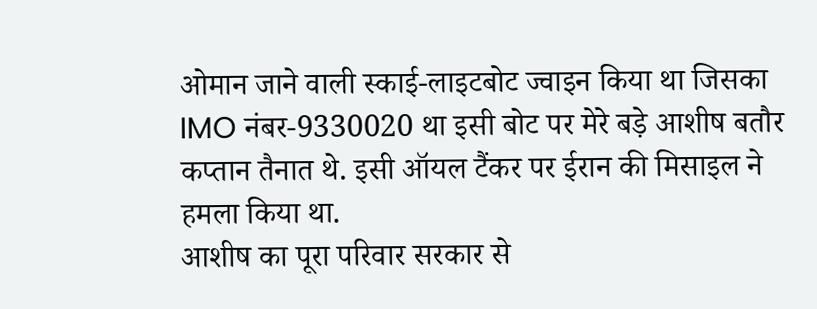ओमान जाने वाली स्काई-लाइटबोट ज्वाइन किया था जिसका IMO नंबर-9330020 था इसी बोट पर मेरे बड़े आशीष बतौर कप्तान तैनात थे. इसी ऑयल टैंकर पर ईरान की मिसाइल ने हमला किया था.
आशीष का पूरा परिवार सरकार से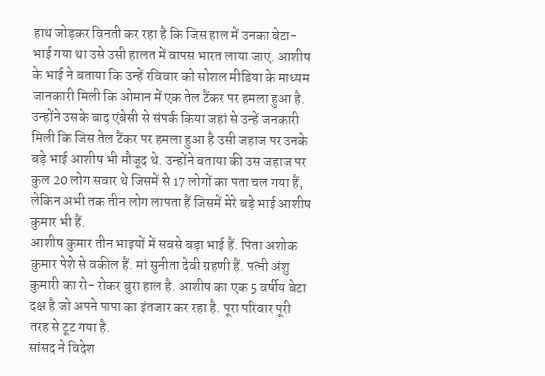हाथ जोड़कर विनती कर रहा है कि जिस हाल में उनका बेटा-भाई गया था उसे उसी हालत में वापस भारत लाया जाए. आशीष के भाई ने बताया कि उन्हें रविवार को सोशल मीडिया के माध्यम जानकारी मिली कि ओमान में एक तेल टैंकर पर हमला हुआ है. उन्होंने उसके बाद एंबेसी से संपर्क किया जहां से उन्हें जनकारी मिली कि जिस तेल टैंकर पर हमला हुआ है उसी जहाज पर उनके बड़े भाई आशीष भी मौजूद थे. उन्होंने बताया की उस जहाज पर कुल 20 लोग सवार थे जिसमें से 17 लोगों का पता चल गया हैं, लेकिन अभी तक तीन लोग लापता हैं जिसमें मेरे बड़े भाई आशीष कुमार भी हैं.
आशीष कुमार तीन भाइयों में सबसे बड़ा भाई हैं. पिता अशोक कुमार पेशे से वकील हैं. मां सुनीता देवी ग्रहणी हैं. पत्नी अंशु कुमारी का रो- रोकर बुरा हाल है. आशीष का एक 5 वर्षीय बेटा दक्ष है जो अपने पापा का इंतजार कर रहा है. पूरा परिवार पूरी तरह से टूट गया है.
सांसद ने विदेश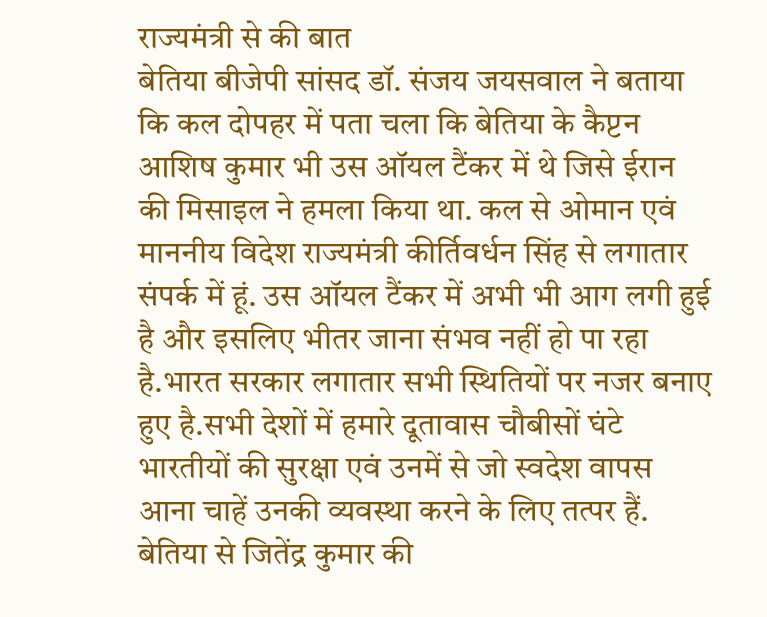राज्यमंत्री से की बात
बेतिया बीजेपी सांसद डॉ. संजय जयसवाल ने बताया कि कल दोपहर में पता चला कि बेतिया के कैप्टन आशिष कुमार भी उस ऑयल टैंकर में थे जिसे ईरान की मिसाइल ने हमला किया था. कल से ओमान एवं माननीय विदेश राज्यमंत्री कीर्तिवर्धन सिंह से लगातार संपर्क में हूं. उस ऑयल टैंकर में अभी भी आग लगी हुई है और इसलिए भीतर जाना संभव नहीं हो पा रहा है.भारत सरकार लगातार सभी स्थितियों पर नजर बनाए हुए है.सभी देशों में हमारे दूतावास चौबीसों घंटे भारतीयों की सुरक्षा एवं उनमें से जो स्वदेश वापस आना चाहें उनकी व्यवस्था करने के लिए तत्पर हैं.
बेतिया से जितेंद्र कुमार की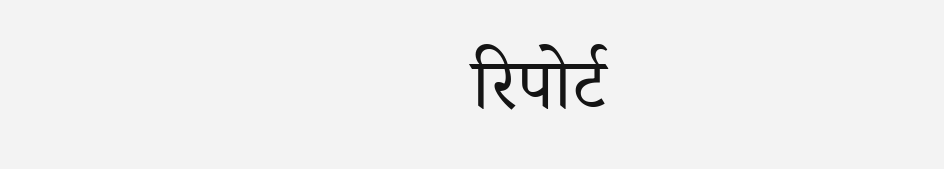रिपोर्ट